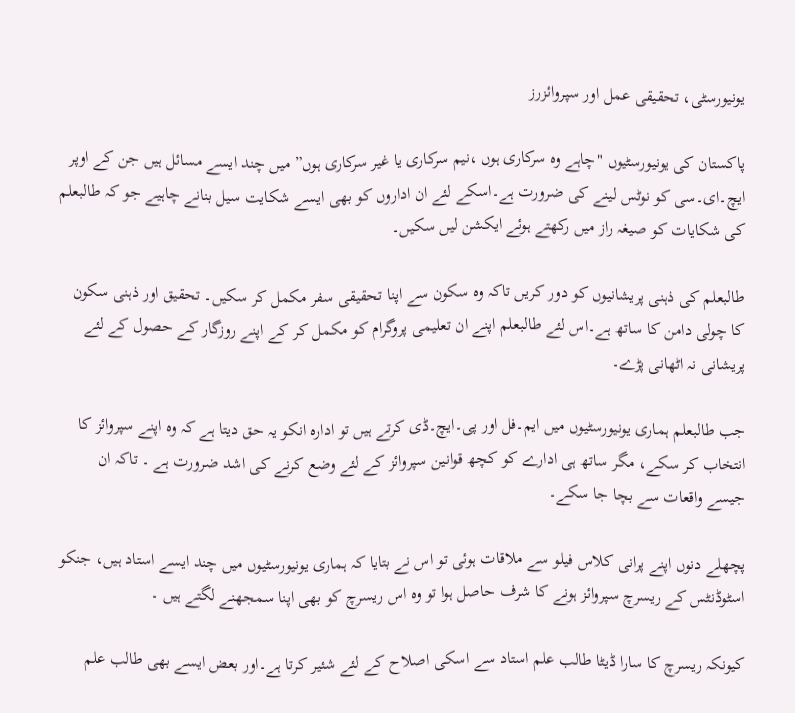یونیورسٹی، تحقیقی عمل اور سپروائزرز

پاکستان کی یونیورسٹیوں "چاہے وہ سرکاری ہوں ،نیم سرکاری یا غیر سرکاری ہوں” میں چند ایسے مسائل ہیں جن کے اوپر ایچ۔ای۔سی کو نوٹس لینے کی ضرورت ہے۔اسکے لئے ان اداروں کو بھی ایسے شکایت سیل بنانے چاہیے جو کہ طالبعلم کی شکایات کو صیغہ راز میں رکھتے ہوئے ایکشن لیں سکیں۔

طالبعلم کی ذہنی پریشانیوں کو دور کریں تاکہ وہ سکون سے اپنا تحقیقی سفر مکمل کر سکیں۔ تحقیق اور ذہنی سکون کا چولی دامن کا ساتھ ہے۔اس لئے طالبعلم اپنے ان تعلیمی پروگرام کو مکمل کر کے اپنے روزگار کے حصول کے لئے پریشانی نہ اٹھانی پڑے۔

جب طالبعلم ہماری یونیورسٹیوں میں ایم۔فل اور پی۔ایچ۔ڈی کرتے ہیں تو ادارہ انکو یہ حق دیتا ہے کہ وہ اپنے سپروائز کا انتخاب کر سکے، مگر ساتھ ہی ادارے کو کچھ قوانین سپروائز کے لئے وضع کرنے کی اشد ضرورت ہے ۔ تاکہ ان جیسے واقعات سے بچا جا سکے۔

پچھلے دنوں اپنے پرانی کلاس فیلو سے ملاقات ہوئی تو اس نے بتایا کہ ہماری یونیورسٹیوں میں چند ایسے استاد ہیں، جنکو اسٹوڈنٹس کے ریسرچ سپروائز ہونے کا شرف حاصل ہوا تو وہ اس ریسرچ کو بھی اپنا سمجھنے لگتے ہیں ۔

کیونکہ ریسرچ کا سارا ڈیٹا طالب علم استاد سے اسکی اصلاح کے لئے شئیر کرتا ہے۔اور بعض ایسے بھی طالب علم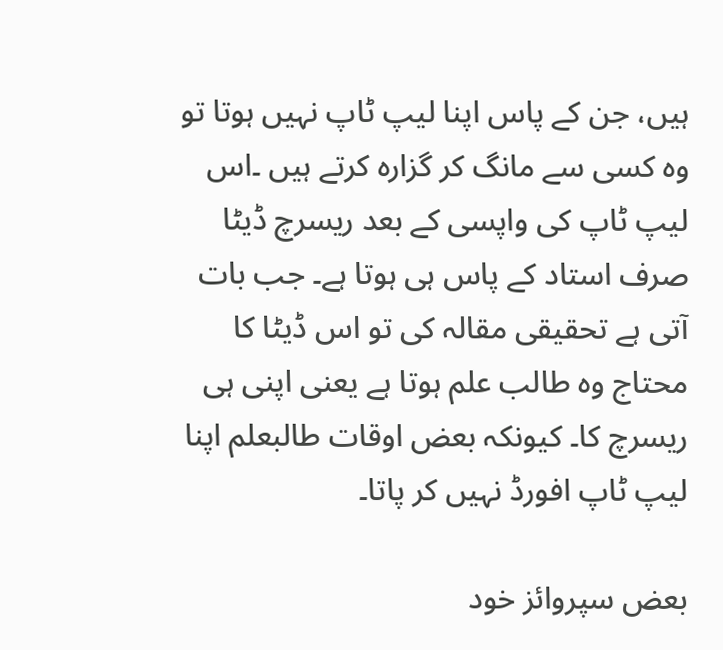ہیں، جن کے پاس اپنا لیپ ٹاپ نہیں ہوتا تو وہ کسی سے مانگ کر گزارہ کرتے ہیں ۔اس لیپ ٹاپ کی واپسی کے بعد ریسرچ ڈیٹا صرف استاد کے پاس ہی ہوتا ہے۔ جب بات آتی ہے تحقیقی مقالہ کی تو اس ڈیٹا کا محتاج وہ طالب علم ہوتا ہے یعنی اپنی ہی ریسرچ کا۔ کیونکہ بعض اوقات طالبعلم اپنا لیپ ٹاپ افورڈ نہیں کر پاتا۔

بعض سپروائز خود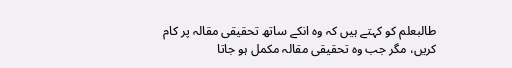طالبعلم کو کہتے ہیں کہ وہ انکے ساتھ تحقیقی مقالہ پر کام کریں، مگر جب وہ تحقیقی مقالہ مکمل ہو جاتا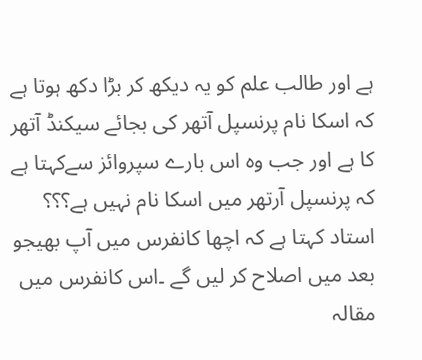ہے اور طالب علم کو یہ دیکھ کر بڑا دکھ ہوتا ہے کہ اسکا نام پرنسپل آتھر کی بجائے سیکنڈ آتھر کا ہے اور جب وہ اس بارے سپروائز سےکہتا ہے کہ پرنسپل آرتھر میں اسکا نام نہیں ہے؟؟؟
استاد کہتا ہے کہ اچھا کانفرس میں آپ بھیجو بعد میں اصلاح کر لیں گے ۔اس کانفرس میں مقالہ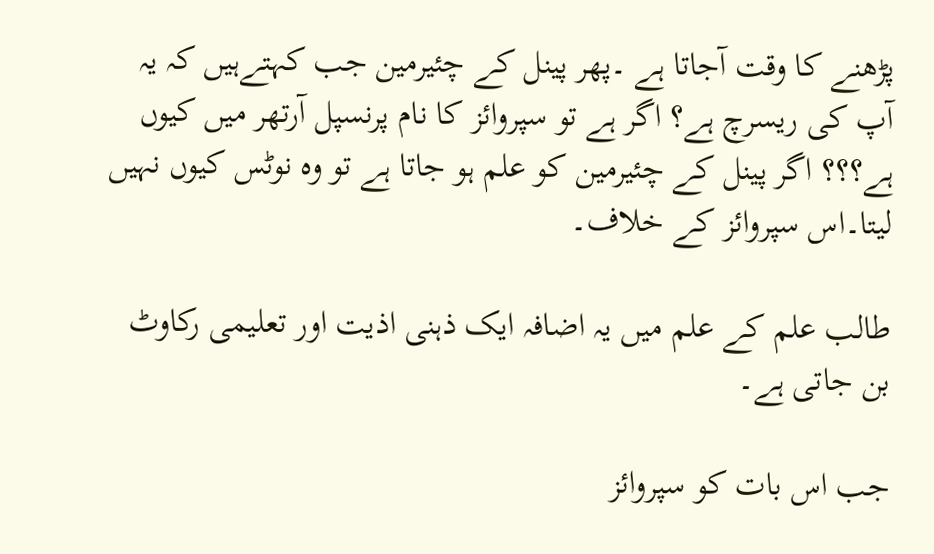پڑھنے کا وقت آجاتا ہے ۔پھر پینل کے چئیرمین جب کہتےہیں کہ یہ آپ کی ریسرچ ہے؟ اگر ہے تو سپروائز کا نام پرنسپل آرتھر میں کیوں ہے؟؟؟ اگر پینل کے چئیرمین کو علم ہو جاتا ہے تو وہ نوٹس کیوں نہیں لیتا۔اس سپروائز کے خلاف۔

طالب علم کے علم میں یہ اضافہ ایک ذہنی اذیت اور تعلیمی رکاوٹ بن جاتی ہے۔

جب اس بات کو سپروائز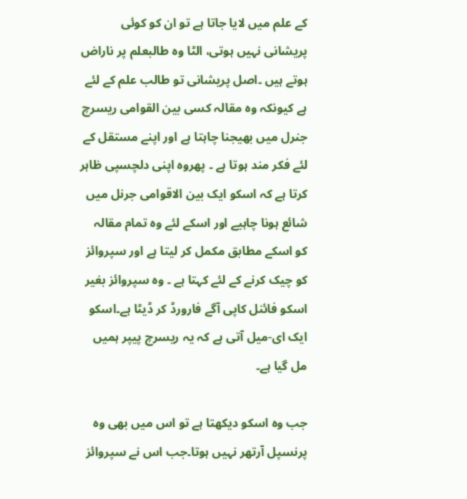کے علم میں لایا جاتا ہے تو ان کو کوئی پریشانی نہیں ہوتی، الٹا وہ طالبعلم پر ناراض ہوتے ہیں ۔اصل پریشانی تو طالب علم کے لئے ہے کیونکہ وہ مقالہ کسی بین القوامی ریسرچ جنرل میں بھیجنا چاہتا ہے اور اپنے مستقل کے لئے فکر مند ہوتا ہے ۔ پھروہ اپنی دلچسپی ظاہر کرتا ہے کہ اسکو ایک بین الاقوامی جرنل میں شائع ہونا چاہیے اور اسکے لئے وہ تمام مقالہ کو اسکے مطابق مکمل کر لیتا ہے اور سپروائز کو چیک کرنے کے لئے کہتا ہے ۔ وہ سپروائز بغیر اسکو فائنل کاپی آگے فارورڈ کر ڈیٹا ہے۔اسکو ایک ای-میل آتی ہے کہ یہ ریسرچ پیپر ہمیں مل گیا ہے۔

جب وہ اسکو دیکھتا ہے تو اس میں بھی وہ پرنسپل آرتھر نہیں ہوتا۔جب اس نے سپروائز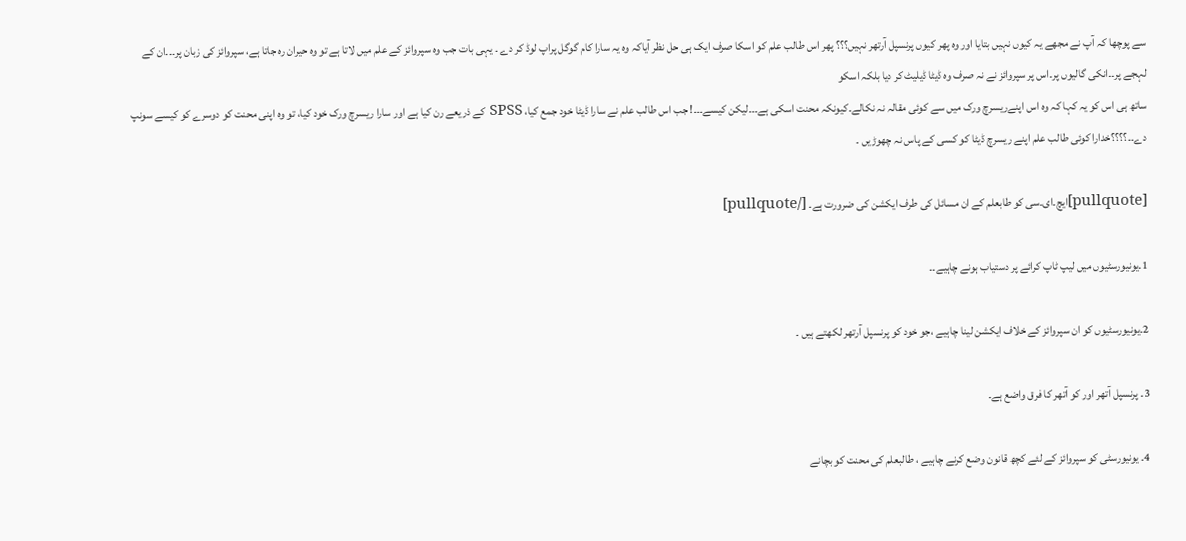سے پوچھا کہ آپ نے مجھے یہ کیوں نہیں بتایا اور وہ پھر کیوں پرنسپل آرتھر نہیں؟؟؟ پھر اس طالب علم کو اسکا صرف ایک ہی حل نظر آیاکہ وہ یہ سارا کام گوگل پراپ لوڈ کر دے ۔ یہی بات جب وہ سپروائز کے علم میں لاتا ہے تو وہ حیران رہ جاتا ہے، سپروائز کی زبان پر۔۔۔ان کے لہجے پر۔۔انکی گالیوں پر۔اس پر سپروائز نے نہ صرف وہ ڈیٹا ڈیلیٹ کر دیا بلکہ اسکو
ساتھ ہی اس کو یہ کہا کہ وہ اس اپنےریسرچ ورک میں سے کوئی مقالہ نہ نکالے۔کیونکہ محنت اسکی ہے۔۔۔لیکن کیسے۔۔۔! جب اس طالب علم نے سارا ڈیٹا خود جمع کیا، SPSS کے ذریعے رن کیا ہے اور سارا ریسرچ ورک خود کیا، تو وہ اپنی محنت کو دوسرے کو کیسے سونپ دے۔۔؟؟؟؟خدارا کوئی طالب علم اپنے ریسرچ ڈیٹا کو کسی کے پاس نہ چھوڑیں ۔

[pullquote]ایچ۔ای۔سی کو طابعلم کے ان مسائل کی طرف ایکشن کی ضرورت ہے۔ [/pullquote]

1۔یونیورسٹیوں میں لیپ ٹاپ کرائے پر دستیاب ہونے چاہیے۔۔

2۔یونیورسٹیوں کو ان سپروائز کے خلاف ایکشن لینا چاہیے ،جو خود کو پرنسپل آرتھر لکھتے ہیں ۔

3۔ پرنسپل آتھر اور کو آتھر کا فرق واضع ہے۔

4۔ یونیورسٹی کو سپروائز کے لئے کچھ قانون وضع کرنے چاہیے ، طالبعلم کی محنت کو بچانے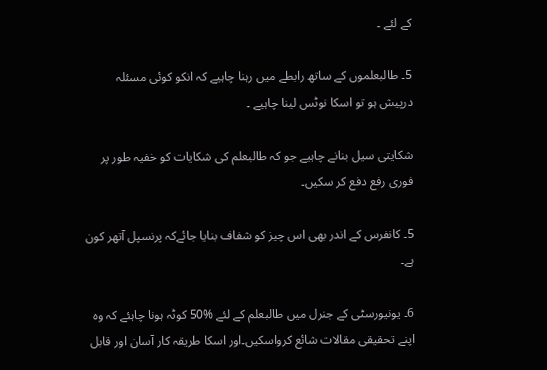کے لئے ۔

5۔ طالبعلموں کے ساتھ رابطے میں رہنا چاہیے کہ انکو کوئی مسئلہ درپیش ہو تو اسکا نوٹس لینا چاہیے ۔

شکایتی سیل بنانے چاہیے جو کہ طالبعلم کی شکایات کو خفیہ طور پر فوری رفع دفع کر سکیں۔

5۔ کانفرس کے اندر بھی اس چیز کو شفاف بنایا جائےکہ پرنسپل آتھر کون ہے۔

6۔ یونیورسٹی کے جنرل میں طالبعلم کے لئے %50 کوٹہ ہونا چاہئے کہ وہ اپنے تحقیقی مقالات شائع کرواسکیں۔اور اسکا طریقہ کار آسان اور قابل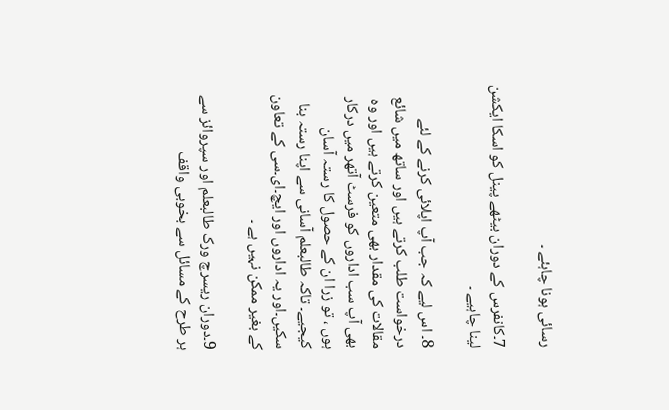رسائی ہونا چاہئے ۔

7۔کانفرس کے دوران بیٹھے پینل کو اسکا ایکشن لینا چاہیے ۔

8۔ اس لیے کہ جب آپ اپلائی کرنے کے لئے درخواست طلب کرتے ہیں اور ساتھ میں شائع مقالات کی مقدار بھی متعین کرتے ہیں اور وہ بھی آپ سب اداروں کو فرسٹ آتھر میں درکار ہوں ، تو زرا ان کے حصول کا رستہ آسان کیجیے۔ تاکہ طالبعلم آسانی سے اپنا رستہ بنا سکیں۔اور یہ اداروں اور ایچ۔ای۔سی کے تعاون کے بغیر ممکن نہیں ہے ۔

9۔دوران ریسرچ ورک طالبعلم اور سپروائز سے ہر طرح کے مسائل سے بخوبی واقف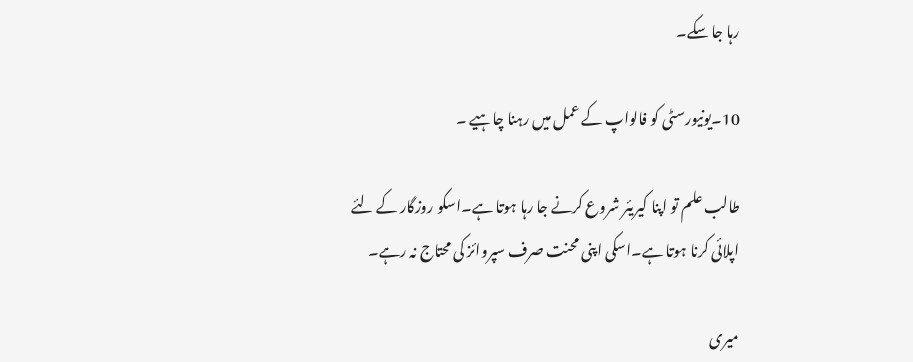رہا جا سکے۔

10۔یونیورسٹی کو فالواپ کے عمل میں رہنا چاہیے ۔

طالب علم تو اپنا کیریئر شروع کرنے جا رہا ہوتا ہے۔اسکو روزگار کے لئے اپلائی کرنا ہوتا ہے۔اسکی اپنی محنت صرف سپروائز کی محتاج نہ رہے۔

میری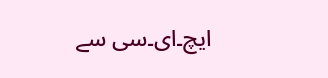ایچ۔ای۔سی سے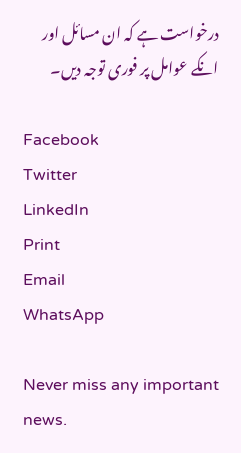درخواست ہے کہ ان مسائل اور انکے عوامل پر فوری توجہ دیں۔

Facebook
Twitter
LinkedIn
Print
Email
WhatsApp

Never miss any important news.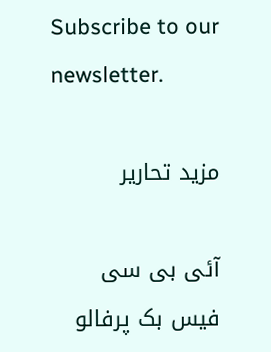Subscribe to our newsletter.

مزید تحاریر

آئی بی سی فیس بک پرفالو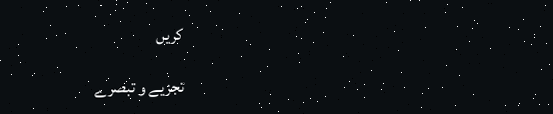کریں

تجزیے و تبصرے